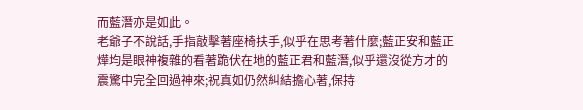而藍潛亦是如此。
老爺子不說話,手指敲擊著座椅扶手,似乎在思考著什麼;藍正安和藍正燁均是眼神複雜的看著跪伏在地的藍正君和藍潛,似乎還沒從方才的震驚中完全回過神來;祝真如仍然糾結擔心著,保持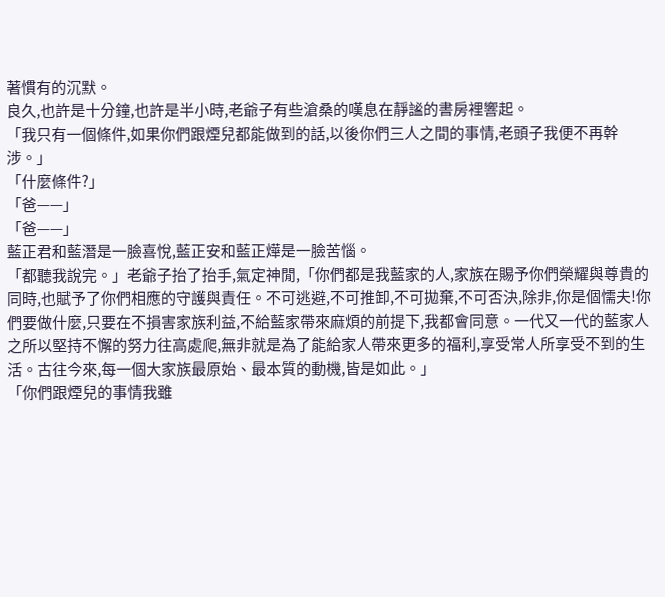著慣有的沉默。
良久,也許是十分鐘,也許是半小時,老爺子有些滄桑的嘆息在靜謐的書房裡響起。
「我只有一個條件,如果你們跟煙兒都能做到的話,以後你們三人之間的事情,老頭子我便不再幹涉。」
「什麼條件?」
「爸——」
「爸——」
藍正君和藍潛是一臉喜悅,藍正安和藍正燁是一臉苦惱。
「都聽我說完。」老爺子抬了抬手,氣定神閒,「你們都是我藍家的人,家族在賜予你們榮耀與尊貴的同時,也賦予了你們相應的守護與責任。不可逃避,不可推卸,不可拋棄,不可否決,除非,你是個懦夫!你們要做什麼,只要在不損害家族利益,不給藍家帶來麻煩的前提下,我都會同意。一代又一代的藍家人之所以堅持不懈的努力往高處爬,無非就是為了能給家人帶來更多的福利,享受常人所享受不到的生活。古往今來,每一個大家族最原始、最本質的動機,皆是如此。」
「你們跟煙兒的事情我雖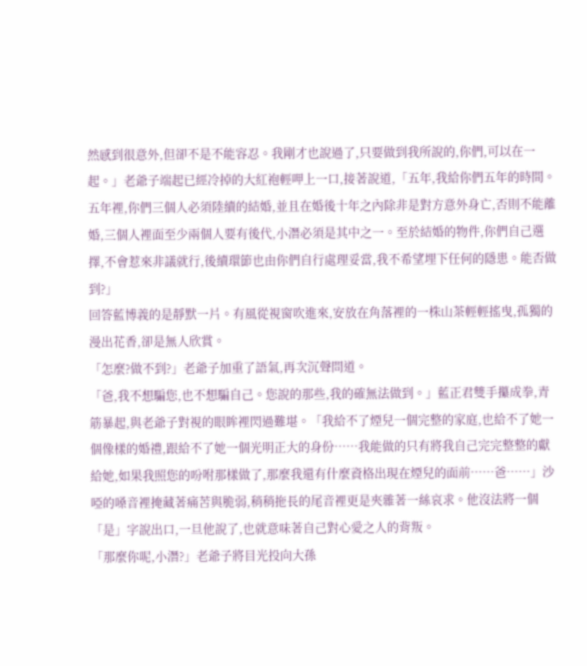然感到很意外,但卻不是不能容忍。我剛才也說過了,只要做到我所說的,你們,可以在一起。」老爺子端起已經冷掉的大紅袍輕呷上一口,接著說道,「五年,我給你們五年的時間。五年裡,你們三個人必須陸續的結婚,並且在婚後十年之內除非是對方意外身亡,否則不能離婚,三個人裡面至少兩個人要有後代,小潛必須是其中之一。至於結婚的物件,你們自己選擇,不會惹來非議就行,後續環節也由你們自行處理妥當,我不希望埋下任何的隱患。能否做到?」
回答藍博義的是靜默一片。有風從視窗吹進來,安放在角落裡的一株山茶輕輕搖曳,孤獨的漫出花香,卻是無人欣賞。
「怎麼?做不到?」老爺子加重了語氣,再次沉聲問道。
「爸,我不想騙您,也不想騙自己。您說的那些,我的確無法做到。」藍正君雙手攥成拳,青筋暴起,與老爺子對視的眼眸裡閃過難堪。「我給不了煙兒一個完整的家庭,也給不了她一個像樣的婚禮,跟給不了她一個光明正大的身份……我能做的只有將我自己完完整整的獻給她,如果我照您的吩咐那樣做了,那麼我還有什麼資格出現在煙兒的面前……爸……」沙啞的嗓音裡掩藏著痛苦與脆弱,稍稍拖長的尾音裡更是夾雜著一絲哀求。他沒法將一個「是」字說出口,一旦他說了,也就意味著自己對心愛之人的背叛。
「那麼你呢,小潛?」老爺子將目光投向大孫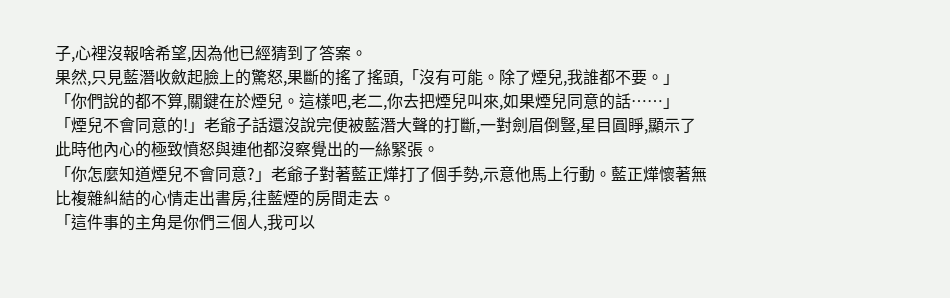子,心裡沒報啥希望,因為他已經猜到了答案。
果然,只見藍潛收斂起臉上的驚怒,果斷的搖了搖頭,「沒有可能。除了煙兒,我誰都不要。」
「你們說的都不算,關鍵在於煙兒。這樣吧,老二,你去把煙兒叫來,如果煙兒同意的話……」
「煙兒不會同意的!」老爺子話還沒說完便被藍潛大聲的打斷,一對劍眉倒豎,星目圓睜,顯示了此時他內心的極致憤怒與連他都沒察覺出的一絲緊張。
「你怎麼知道煙兒不會同意?」老爺子對著藍正燁打了個手勢,示意他馬上行動。藍正燁懷著無比複雜糾結的心情走出書房,往藍煙的房間走去。
「這件事的主角是你們三個人,我可以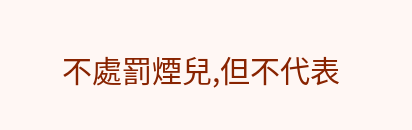不處罰煙兒,但不代表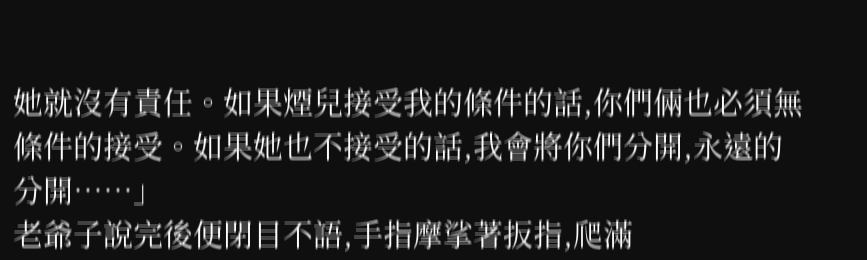她就沒有責任。如果煙兒接受我的條件的話,你們倆也必須無條件的接受。如果她也不接受的話,我會將你們分開,永遠的分開……」
老爺子說完後便閉目不語,手指摩挲著扳指,爬滿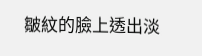皺紋的臉上透出淡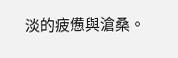淡的疲憊與滄桑。